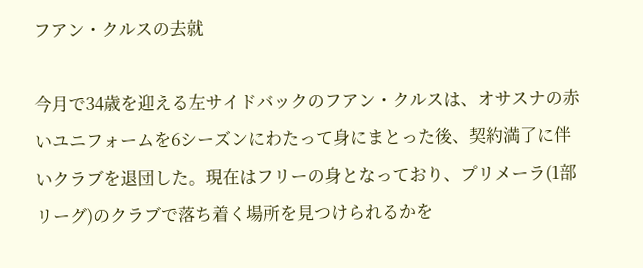フアン・クルスの去就

今月で34歳を迎える左サイドバックのフアン・クルスは、オサスナの赤いユニフォームを6シーズンにわたって身にまとった後、契約満了に伴いクラブを退団した。現在はフリーの身となっており、プリメーラ(1部リーグ)のクラブで落ち着く場所を見つけられるかを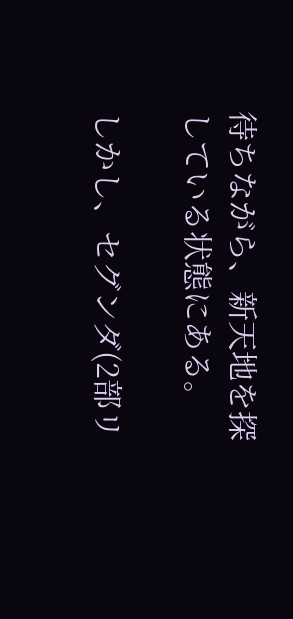待ちながら、新天地を探している状態にある。

しかし、セグンダ(2部リ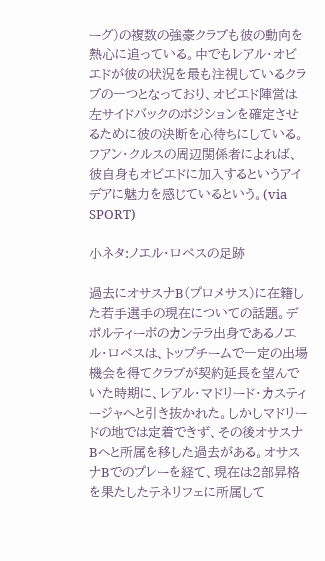ーグ)の複数の強豪クラブも彼の動向を熱心に追っている。中でもレアル・オビエドが彼の状況を最も注視しているクラブの一つとなっており、オビエド陣営は左サイドバックのポジションを確定させるために彼の決断を心待ちにしている。フアン・クルスの周辺関係者によれば、彼自身もオビエドに加入するというアイデアに魅力を感じているという。(via SPORT)

小ネタ:ノエル・ロペスの足跡

過去にオサスナB(プロメサス)に在籍した若手選手の現在についての話題。デポルティーボのカンテラ出身であるノエル・ロペスは、トップチームで一定の出場機会を得てクラブが契約延長を望んでいた時期に、レアル・マドリード・カスティージャへと引き抜かれた。しかしマドリードの地では定着できず、その後オサスナBへと所属を移した過去がある。オサスナBでのプレーを経て、現在は2部昇格を果たしたテネリフェに所属して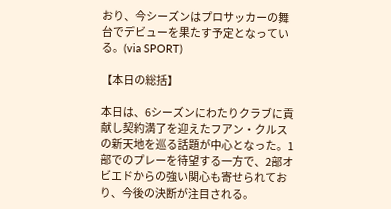おり、今シーズンはプロサッカーの舞台でデビューを果たす予定となっている。(via SPORT)

【本日の総括】

本日は、6シーズンにわたりクラブに貢献し契約満了を迎えたフアン・クルスの新天地を巡る話題が中心となった。1部でのプレーを待望する一方で、2部オビエドからの強い関心も寄せられており、今後の決断が注目される。